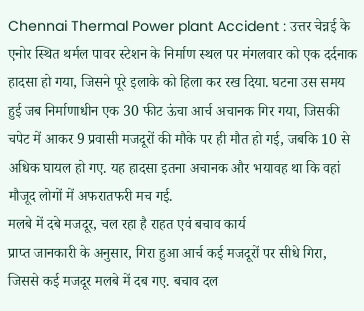Chennai Thermal Power plant Accident : उत्तर चेन्नई के एनोर स्थित थर्मल पावर स्टेशन के निर्माण स्थल पर मंगलवार को एक दर्दनाक हादसा हो गया, जिसने पूरे इलाके को हिला कर रख दिया. घटना उस समय हुई जब निर्माणाधीन एक 30 फीट ऊंचा आर्च अचानक गिर गया, जिसकी चपेट में आकर 9 प्रवासी मजदूरों की मौके पर ही मौत हो गई, जबकि 10 से अधिक घायल हो गए. यह हादसा इतना अचानक और भयावह था कि वहां मौजूद लोगों में अफरातफरी मच गई.
मलबे में दबे मजदूर, चल रहा है राहत एवं बचाव कार्य
प्राप्त जानकारी के अनुसार, गिरा हुआ आर्च कई मजदूरों पर सीधे गिरा, जिससे कई मजदूर मलबे में दब गए. बचाव दल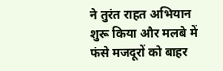ने तुरंत राहत अभियान शुरू किया और मलबे में फंसे मजदूरों को बाहर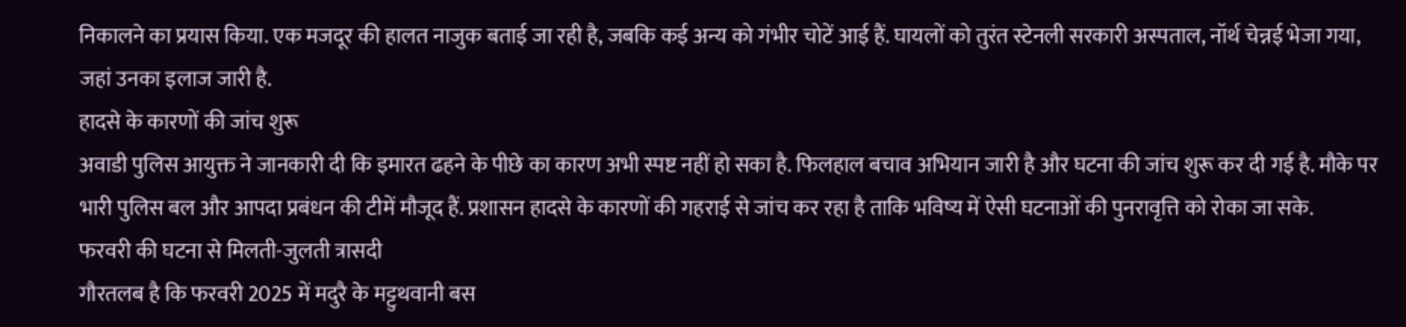निकालने का प्रयास किया. एक मजदूर की हालत नाजुक बताई जा रही है, जबकि कई अन्य को गंभीर चोटें आई हैं. घायलों को तुरंत स्टेनली सरकारी अस्पताल, नॉर्थ चेन्नई भेजा गया, जहां उनका इलाज जारी है.
हादसे के कारणों की जांच शुरू
अवाडी पुलिस आयुक्त ने जानकारी दी कि इमारत ढहने के पीछे का कारण अभी स्पष्ट नहीं हो सका है. फिलहाल बचाव अभियान जारी है और घटना की जांच शुरू कर दी गई है. मौके पर भारी पुलिस बल और आपदा प्रबंधन की टीमें मौजूद हैं. प्रशासन हादसे के कारणों की गहराई से जांच कर रहा है ताकि भविष्य में ऐसी घटनाओं की पुनरावृत्ति को रोका जा सके.
फरवरी की घटना से मिलती-जुलती त्रासदी
गौरतलब है कि फरवरी 2025 में मदुरै के मट्टुथवानी बस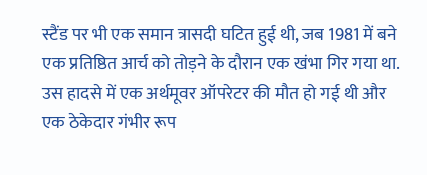स्टैंड पर भी एक समान त्रासदी घटित हुई थी, जब 1981 में बने एक प्रतिष्ठित आर्च को तोड़ने के दौरान एक खंभा गिर गया था. उस हादसे में एक अर्थमूवर ऑपरेटर की मौत हो गई थी और एक ठेकेदार गंभीर रूप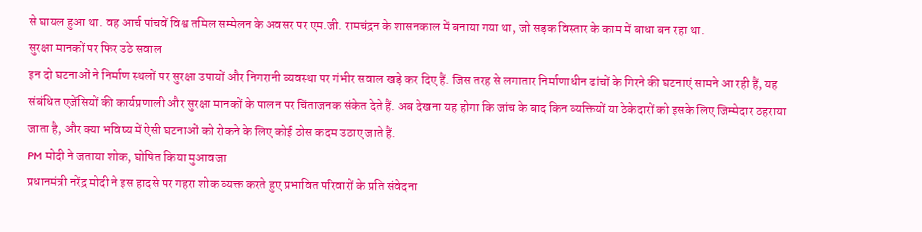से घायल हुआ था. वह आर्च पांचवें विश्व तमिल सम्मेलन के अवसर पर एम.जी. रामचंद्रन के शासनकाल में बनाया गया था, जो सड़क विस्तार के काम में बाधा बन रहा था.
सुरक्षा मानकों पर फिर उठे सवाल
इन दो घटनाओं ने निर्माण स्थलों पर सुरक्षा उपायों और निगरानी व्यवस्था पर गंभीर सवाल खड़े कर दिए हैं. जिस तरह से लगातार निर्माणाधीन ढांचों के गिरने की घटनाएं सामने आ रही हैं, यह संबंधित एजेंसियों की कार्यप्रणाली और सुरक्षा मानकों के पालन पर चिंताजनक संकेत देते हैं. अब देखना यह होगा कि जांच के बाद किन व्यक्तियों या ठेकेदारों को इसके लिए जिम्मेदार ठहराया जाता है, और क्या भविष्य में ऐसी घटनाओं को रोकने के लिए कोई ठोस कदम उठाए जाते हैं.
PM मोदी ने जताया शोक, घोषित किया मुआवजा
प्रधानमंत्री नरेंद्र मोदी ने इस हादसे पर गहरा शोक व्यक्त करते हुए प्रभावित परिवारों के प्रति संवेदना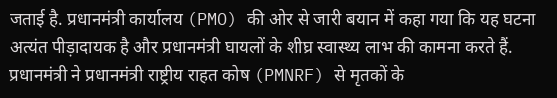जताई है. प्रधानमंत्री कार्यालय (PMO) की ओर से जारी बयान में कहा गया कि यह घटना अत्यंत पीड़ादायक है और प्रधानमंत्री घायलों के शीघ्र स्वास्थ्य लाभ की कामना करते हैं. प्रधानमंत्री ने प्रधानमंत्री राष्ट्रीय राहत कोष (PMNRF) से मृतकों के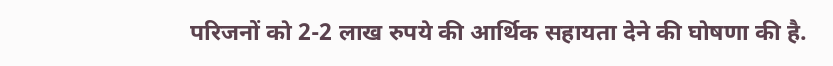परिजनों को 2-2 लाख रुपये की आर्थिक सहायता देने की घोषणा की है.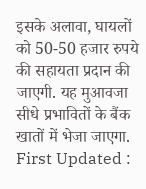इसके अलावा, घायलों को 50-50 हजार रुपये की सहायता प्रदान की जाएगी. यह मुआवजा सीधे प्रभावितों के बैंक खातों में भेजा जाएगा.
First Updated :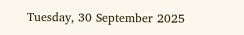Tuesday, 30 September 2025